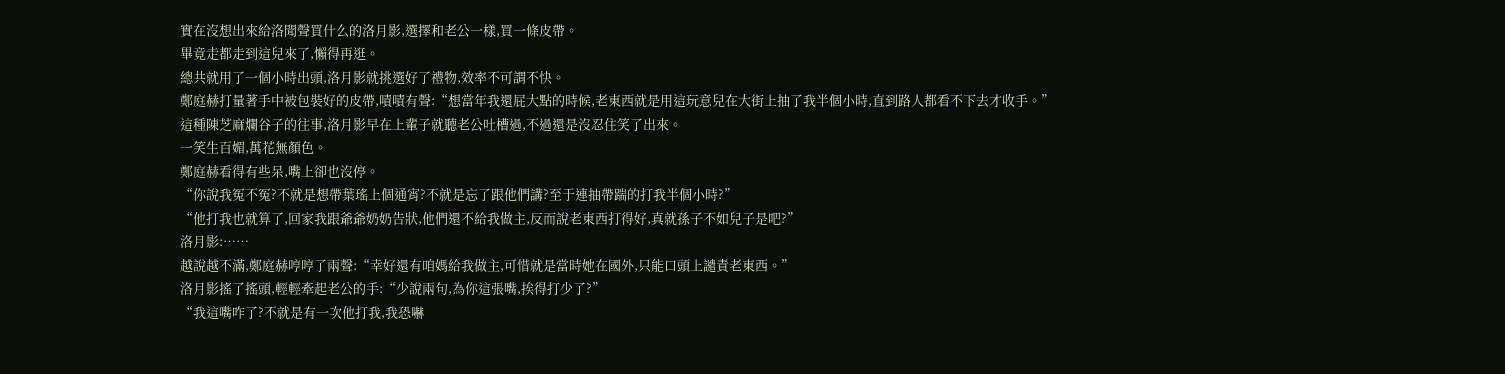實在沒想出來給洛聞聲買什么的洛月影,選擇和老公一樣,買一條皮帶。
畢竟走都走到這兒來了,懶得再逛。
總共就用了一個小時出頭,洛月影就挑選好了禮物,效率不可謂不快。
鄭庭赫打量著手中被包裝好的皮帶,嘖嘖有聲:“想當年我還屁大點的時候,老東西就是用這玩意兒在大街上抽了我半個小時,直到路人都看不下去才收手。”
這種陳芝麻爛谷子的往事,洛月影早在上輩子就聽老公吐槽過,不過還是沒忍住笑了出來。
一笑生百媚,萬花無顏色。
鄭庭赫看得有些呆,嘴上卻也沒停。
“你說我冤不冤?不就是想帶葉瑤上個通宵?不就是忘了跟他們講?至于連抽帶踹的打我半個小時?”
“他打我也就算了,回家我跟爺爺奶奶告狀,他們還不給我做主,反而說老東西打得好,真就孫子不如兒子是吧?”
洛月影:……
越說越不滿,鄭庭赫哼哼了兩聲:“幸好還有咱媽給我做主,可惜就是當時她在國外,只能口頭上譴責老東西。”
洛月影搖了搖頭,輕輕牽起老公的手:“少說兩句,為你這張嘴,挨得打少了?”
“我這嘴咋了?不就是有一次他打我,我恐嚇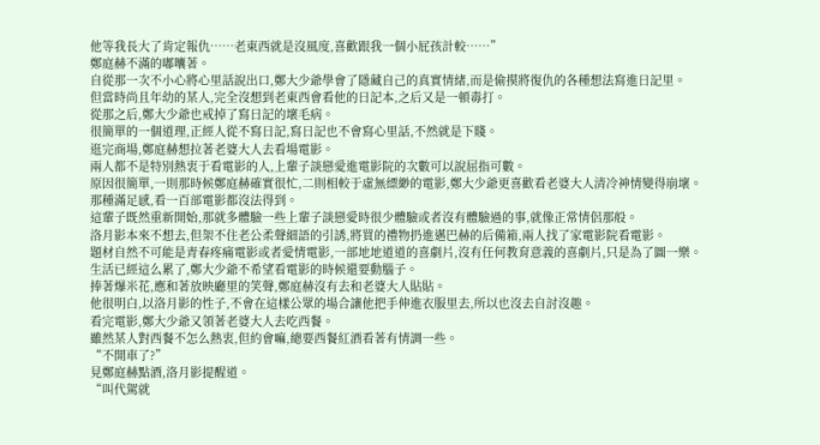他等我長大了肯定報仇……老東西就是沒風度,喜歡跟我一個小屁孩計較……”
鄭庭赫不滿的嘟囔著。
自從那一次不小心將心里話說出口,鄭大少爺學會了隱藏自己的真實情緒,而是偷摸將復仇的各種想法寫進日記里。
但當時尚且年幼的某人,完全沒想到老東西會看他的日記本,之后又是一頓毒打。
從那之后,鄭大少爺也戒掉了寫日記的壞毛病。
很簡單的一個道理,正經人從不寫日記,寫日記也不會寫心里話,不然就是下賤。
逛完商場,鄭庭赫想拉著老婆大人去看場電影。
兩人都不是特別熱衷于看電影的人,上輩子談戀愛進電影院的次數可以說屈指可數。
原因很簡單,一則那時候鄭庭赫確實很忙,二則相較于虛無縹緲的電影,鄭大少爺更喜歡看老婆大人清冷神情變得崩壞。
那種滿足感,看一百部電影都沒法得到。
這輩子既然重新開始,那就多體驗一些上輩子談戀愛時很少體驗或者沒有體驗過的事,就像正常情侶那般。
洛月影本來不想去,但架不住老公柔聲細語的引誘,將買的禮物扔進邁巴赫的后備箱,兩人找了家電影院看電影。
題材自然不可能是青春疼痛電影或者愛情電影,一部地地道道的喜劇片,沒有任何教育意義的喜劇片,只是為了圖一樂。
生活已經這么累了,鄭大少爺不希望看電影的時候還要動腦子。
捧著爆米花,應和著放映廳里的笑聲,鄭庭赫沒有去和老婆大人貼貼。
他很明白,以洛月影的性子,不會在這樣公眾的場合讓他把手伸進衣服里去,所以也沒去自討沒趣。
看完電影,鄭大少爺又領著老婆大人去吃西餐。
雖然某人對西餐不怎么熱衷,但約會嘛,總要西餐紅酒看著有情調一些。
“不開車了?”
見鄭庭赫點酒,洛月影提醒道。
“叫代駕就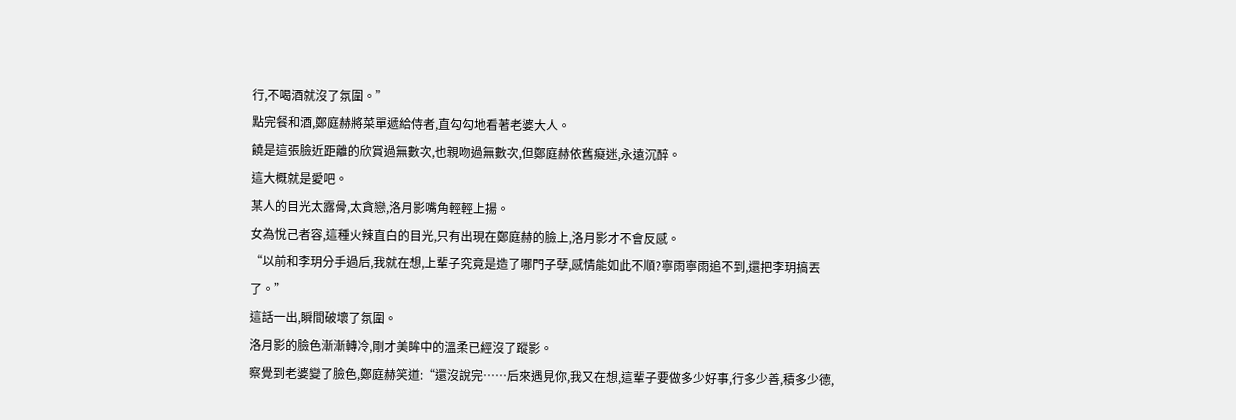行,不喝酒就沒了氛圍。”
點完餐和酒,鄭庭赫將菜單遞給侍者,直勾勾地看著老婆大人。
饒是這張臉近距離的欣賞過無數次,也親吻過無數次,但鄭庭赫依舊癡迷,永遠沉醉。
這大概就是愛吧。
某人的目光太露骨,太貪戀,洛月影嘴角輕輕上揚。
女為悅己者容,這種火辣直白的目光,只有出現在鄭庭赫的臉上,洛月影才不會反感。
“以前和李玥分手過后,我就在想,上輩子究竟是造了哪門子孽,感情能如此不順?寧雨寧雨追不到,還把李玥搞丟了。”
這話一出,瞬間破壞了氛圍。
洛月影的臉色漸漸轉冷,剛才美眸中的溫柔已經沒了蹤影。
察覺到老婆變了臉色,鄭庭赫笑道:“還沒說完……后來遇見你,我又在想,這輩子要做多少好事,行多少善,積多少德,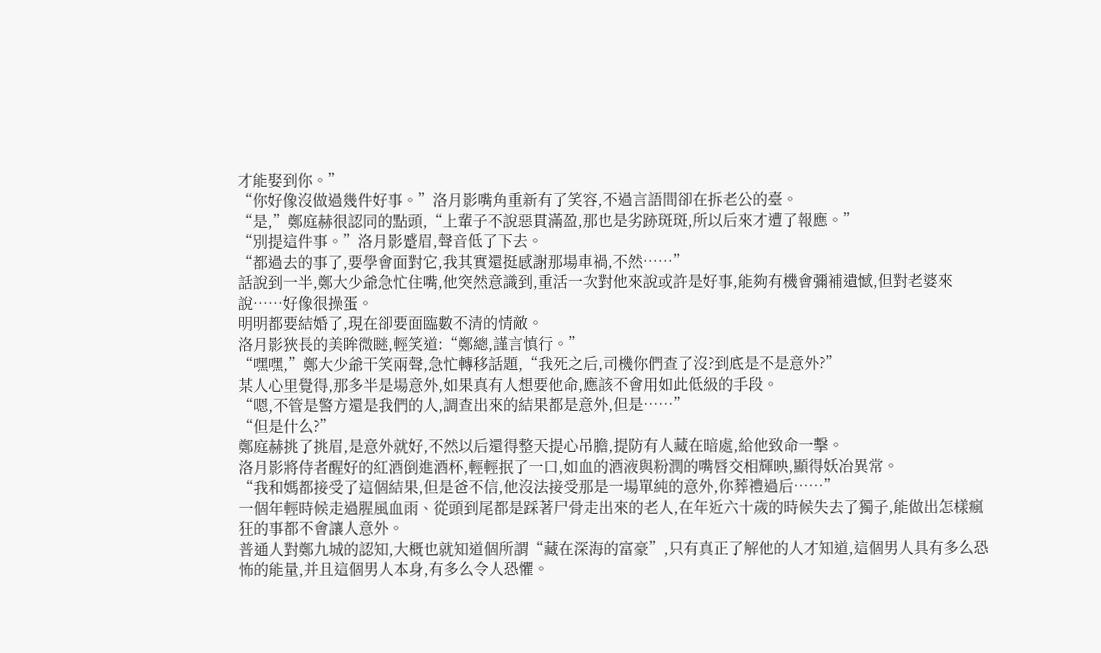才能娶到你。”
“你好像沒做過幾件好事。”洛月影嘴角重新有了笑容,不過言語間卻在拆老公的臺。
“是,”鄭庭赫很認同的點頭,“上輩子不說惡貫滿盈,那也是劣跡斑斑,所以后來才遭了報應。”
“別提這件事。”洛月影蹙眉,聲音低了下去。
“都過去的事了,要學會面對它,我其實還挺感謝那場車禍,不然……”
話說到一半,鄭大少爺急忙住嘴,他突然意識到,重活一次對他來說或許是好事,能夠有機會彌補遺憾,但對老婆來說……好像很操蛋。
明明都要結婚了,現在卻要面臨數不清的情敵。
洛月影狹長的美眸微瞇,輕笑道:“鄭總,謹言慎行。”
“嘿嘿,”鄭大少爺干笑兩聲,急忙轉移話題,“我死之后,司機你們查了沒?到底是不是意外?”
某人心里覺得,那多半是場意外,如果真有人想要他命,應該不會用如此低級的手段。
“嗯,不管是警方還是我們的人,調查出來的結果都是意外,但是……”
“但是什么?”
鄭庭赫挑了挑眉,是意外就好,不然以后還得整天提心吊膽,提防有人藏在暗處,給他致命一擊。
洛月影將侍者醒好的紅酒倒進酒杯,輕輕抿了一口,如血的酒液與粉潤的嘴唇交相輝映,顯得妖冶異常。
“我和媽都接受了這個結果,但是爸不信,他沒法接受那是一場單純的意外,你葬禮過后……”
一個年輕時候走過腥風血雨、從頭到尾都是踩著尸骨走出來的老人,在年近六十歲的時候失去了獨子,能做出怎樣瘋狂的事都不會讓人意外。
普通人對鄭九城的認知,大概也就知道個所謂“藏在深海的富豪”,只有真正了解他的人才知道,這個男人具有多么恐怖的能量,并且這個男人本身,有多么令人恐懼。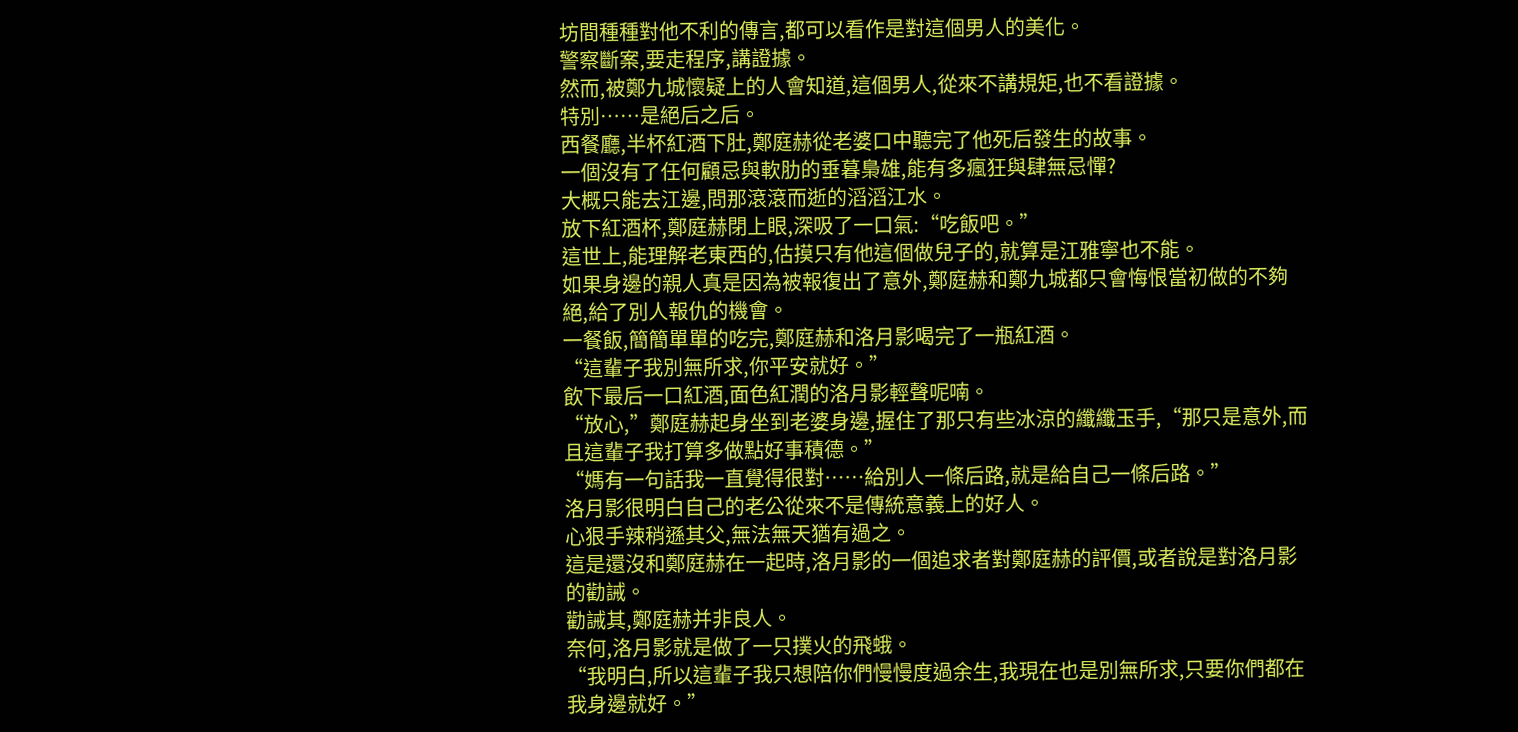坊間種種對他不利的傳言,都可以看作是對這個男人的美化。
警察斷案,要走程序,講證據。
然而,被鄭九城懷疑上的人會知道,這個男人,從來不講規矩,也不看證據。
特別……是絕后之后。
西餐廳,半杯紅酒下肚,鄭庭赫從老婆口中聽完了他死后發生的故事。
一個沒有了任何顧忌與軟肋的垂暮梟雄,能有多瘋狂與肆無忌憚?
大概只能去江邊,問那滾滾而逝的滔滔江水。
放下紅酒杯,鄭庭赫閉上眼,深吸了一口氣:“吃飯吧。”
這世上,能理解老東西的,估摸只有他這個做兒子的,就算是江雅寧也不能。
如果身邊的親人真是因為被報復出了意外,鄭庭赫和鄭九城都只會悔恨當初做的不夠絕,給了別人報仇的機會。
一餐飯,簡簡單單的吃完,鄭庭赫和洛月影喝完了一瓶紅酒。
“這輩子我別無所求,你平安就好。”
飲下最后一口紅酒,面色紅潤的洛月影輕聲呢喃。
“放心,”鄭庭赫起身坐到老婆身邊,握住了那只有些冰涼的纖纖玉手,“那只是意外,而且這輩子我打算多做點好事積德。”
“媽有一句話我一直覺得很對……給別人一條后路,就是給自己一條后路。”
洛月影很明白自己的老公從來不是傳統意義上的好人。
心狠手辣稍遜其父,無法無天猶有過之。
這是還沒和鄭庭赫在一起時,洛月影的一個追求者對鄭庭赫的評價,或者說是對洛月影的勸誡。
勸誡其,鄭庭赫并非良人。
奈何,洛月影就是做了一只撲火的飛蛾。
“我明白,所以這輩子我只想陪你們慢慢度過余生,我現在也是別無所求,只要你們都在我身邊就好。”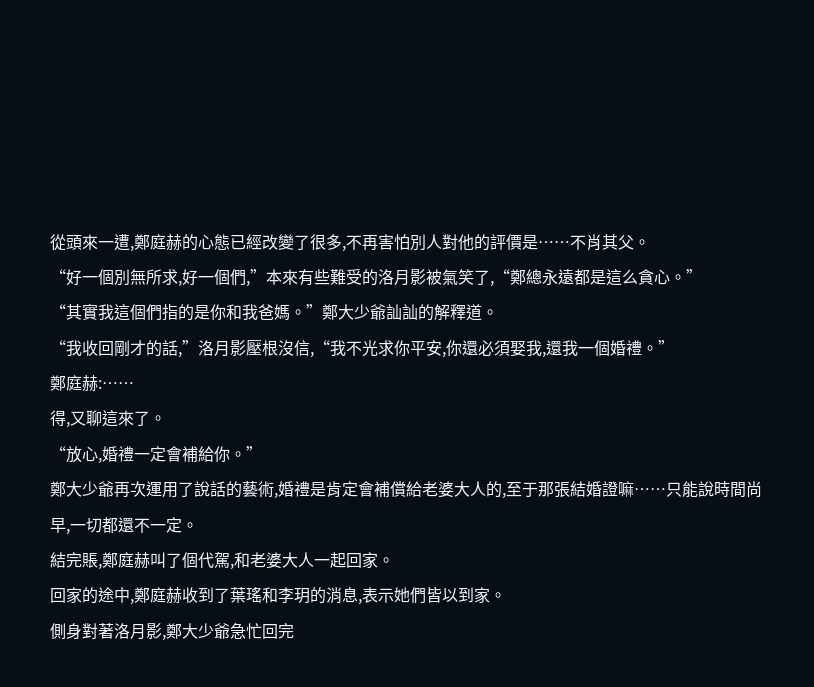從頭來一遭,鄭庭赫的心態已經改變了很多,不再害怕別人對他的評價是……不肖其父。
“好一個別無所求,好一個們,”本來有些難受的洛月影被氣笑了,“鄭總永遠都是這么貪心。”
“其實我這個們指的是你和我爸媽。”鄭大少爺訕訕的解釋道。
“我收回剛才的話,”洛月影壓根沒信,“我不光求你平安,你還必須娶我,還我一個婚禮。”
鄭庭赫:……
得,又聊這來了。
“放心,婚禮一定會補給你。”
鄭大少爺再次運用了說話的藝術,婚禮是肯定會補償給老婆大人的,至于那張結婚證嘛……只能說時間尚早,一切都還不一定。
結完賬,鄭庭赫叫了個代駕,和老婆大人一起回家。
回家的途中,鄭庭赫收到了葉瑤和李玥的消息,表示她們皆以到家。
側身對著洛月影,鄭大少爺急忙回完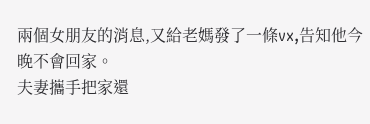兩個女朋友的消息,又給老媽發了一條vx,告知他今晚不會回家。
夫妻攜手把家還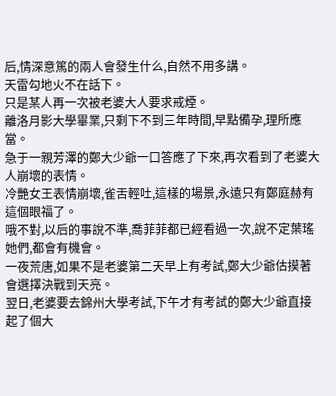后,情深意篤的兩人會發生什么,自然不用多講。
天雷勾地火不在話下。
只是某人再一次被老婆大人要求戒煙。
離洛月影大學畢業,只剩下不到三年時間,早點備孕,理所應當。
急于一親芳澤的鄭大少爺一口答應了下來,再次看到了老婆大人崩壞的表情。
冷艷女王表情崩壞,雀舌輕吐,這樣的場景,永遠只有鄭庭赫有這個眼福了。
哦不對,以后的事說不準,喬菲菲都已經看過一次,說不定葉瑤她們,都會有機會。
一夜荒唐,如果不是老婆第二天早上有考試,鄭大少爺估摸著會選擇決戰到天亮。
翌日,老婆要去錦州大學考試,下午才有考試的鄭大少爺直接起了個大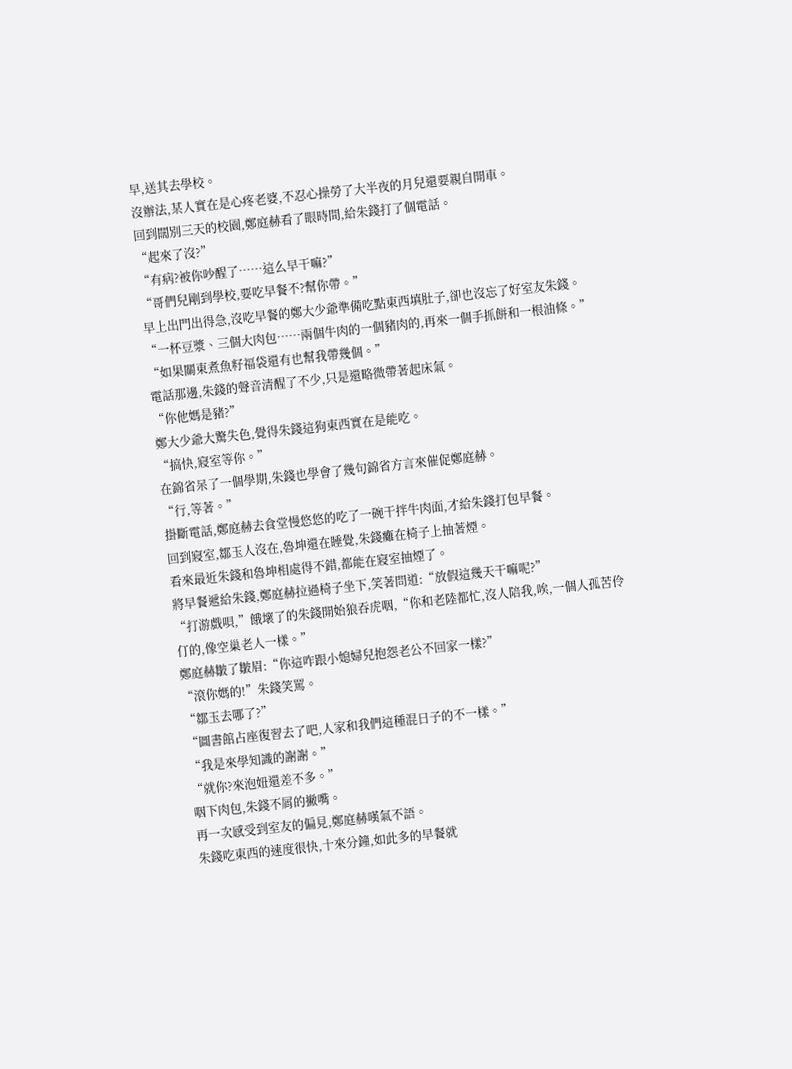早,送其去學校。
沒辦法,某人實在是心疼老婆,不忍心操勞了大半夜的月兒還要親自開車。
回到闊別三天的校園,鄭庭赫看了眼時間,給朱錢打了個電話。
“起來了沒?”
“有病?被你吵醒了……這么早干嘛?”
“哥們兒剛到學校,要吃早餐不?幫你帶。”
早上出門出得急,沒吃早餐的鄭大少爺準備吃點東西填肚子,卻也沒忘了好室友朱錢。
“一杯豆漿、三個大肉包……兩個牛肉的一個豬肉的,再來一個手抓餅和一根油條。”
“如果關東煮魚籽福袋還有也幫我帶幾個。”
電話那邊,朱錢的聲音清醒了不少,只是還略微帶著起床氣。
“你他媽是豬?”
鄭大少爺大驚失色,覺得朱錢這狗東西實在是能吃。
“搞快,寢室等你。”
在錦省呆了一個學期,朱錢也學會了幾句錦省方言來催促鄭庭赫。
“行,等著。”
掛斷電話,鄭庭赫去食堂慢悠悠的吃了一碗干拌牛肉面,才給朱錢打包早餐。
回到寢室,鄒玉人沒在,魯坤還在睡覺,朱錢癱在椅子上抽著煙。
看來最近朱錢和魯坤相處得不錯,都能在寢室抽煙了。
將早餐遞給朱錢,鄭庭赫拉過椅子坐下,笑著問道:“放假這幾天干嘛呢?”
“打游戲唄,”餓壞了的朱錢開始狼吞虎咽,“你和老陸都忙,沒人陪我,唉,一個人孤苦伶仃的,像空巢老人一樣。”
鄭庭赫皺了皺眉:“你這咋跟小媳婦兒抱怨老公不回家一樣?”
“滾你媽的!”朱錢笑罵。
“鄒玉去哪了?”
“圖書館占座復習去了吧,人家和我們這種混日子的不一樣。”
“我是來學知識的謝謝。”
“就你?來泡妞還差不多。”
咽下肉包,朱錢不屑的撇嘴。
再一次感受到室友的偏見,鄭庭赫嘆氣不語。
朱錢吃東西的速度很快,十來分鐘,如此多的早餐就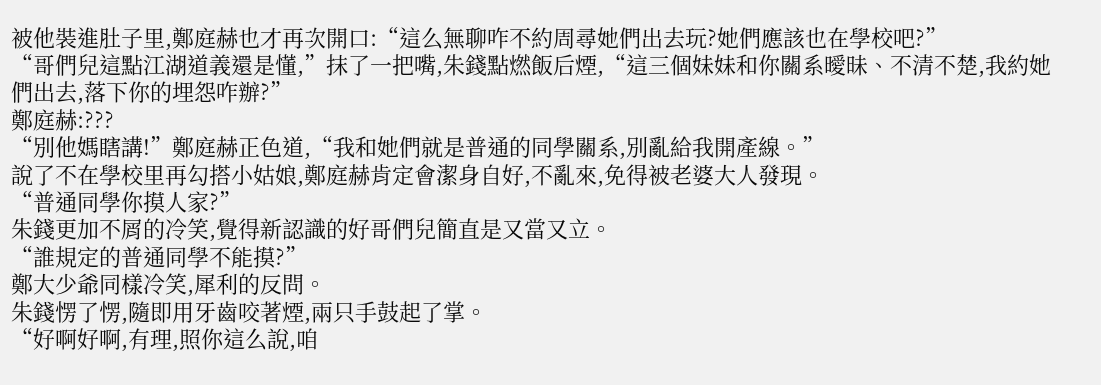被他裝進肚子里,鄭庭赫也才再次開口:“這么無聊咋不約周尋她們出去玩?她們應該也在學校吧?”
“哥們兒這點江湖道義還是懂,”抹了一把嘴,朱錢點燃飯后煙,“這三個妹妹和你關系曖昧、不清不楚,我約她們出去,落下你的埋怨咋辦?”
鄭庭赫:???
“別他媽瞎講!”鄭庭赫正色道,“我和她們就是普通的同學關系,別亂給我開產線。”
說了不在學校里再勾搭小姑娘,鄭庭赫肯定會潔身自好,不亂來,免得被老婆大人發現。
“普通同學你摸人家?”
朱錢更加不屑的冷笑,覺得新認識的好哥們兒簡直是又當又立。
“誰規定的普通同學不能摸?”
鄭大少爺同樣冷笑,犀利的反問。
朱錢愣了愣,隨即用牙齒咬著煙,兩只手鼓起了掌。
“好啊好啊,有理,照你這么說,咱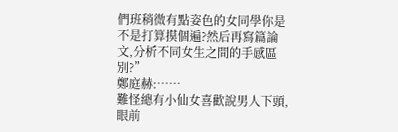們班稍微有點姿色的女同學你是不是打算摸個遍?然后再寫篇論文,分析不同女生之間的手感區別?”
鄭庭赫:……
難怪總有小仙女喜歡說男人下頭,眼前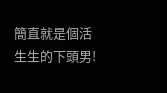簡直就是個活生生的下頭男!